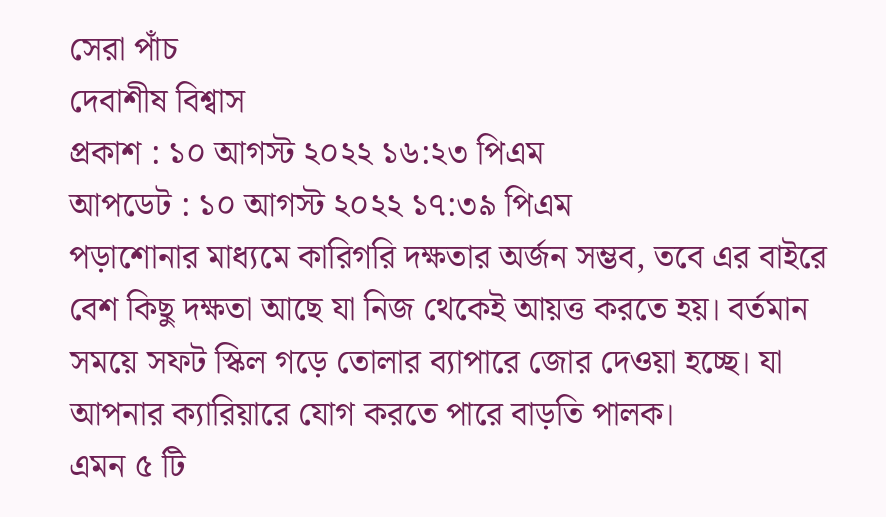সেরা পাঁচ
দেবাশীষ বিশ্বাস
প্রকাশ : ১০ আগস্ট ২০২২ ১৬:২৩ পিএম
আপডেট : ১০ আগস্ট ২০২২ ১৭:৩৯ পিএম
পড়াশোনার মাধ্যমে কারিগরি দক্ষতার অর্জন সম্ভব, তবে এর বাইরে বেশ কিছু দক্ষতা আছে যা নিজ থেকেই আয়ত্ত করতে হয়। বর্তমান সময়ে সফট স্কিল গড়ে তোলার ব্যাপারে জোর দেওয়া হচ্ছে। যা আপনার ক্যারিয়ারে যোগ করতে পারে বাড়তি পালক।
এমন ৫ টি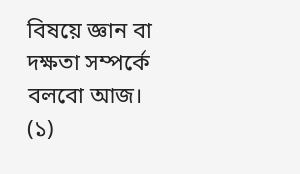বিষয়ে জ্ঞান বা দক্ষতা সম্পর্কে বলবো আজ।
(১)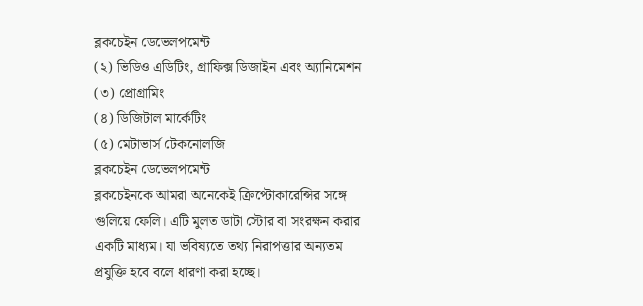ব্লকচেইন ডেভেলপমেন্ট
(২) ভিডিও এডিটিং, গ্রাফিক্স ডিজাইন এবং অ্যানিমেশন
(৩) প্রোগ্রামিং
(৪) ডিজিটাল মার্কেটিং
(৫) মেটাভার্স টেকনোলজি
ব্লকচেইন ডেভেলপমেন্ট
ব্লকচেইনকে আমরা অনেকেই ক্রিপ্টোকারেন্সির সঙ্গে গুলিয়ে ফেলি। এটি মুলত ডাটা স্টোর বা সংরক্ষন করার একটি মাধ্যম। যা ভবিষ্যতে তথ্য নিরাপত্তার অন্যতম প্রযুক্তি হবে বলে ধারণা করা হচ্ছে।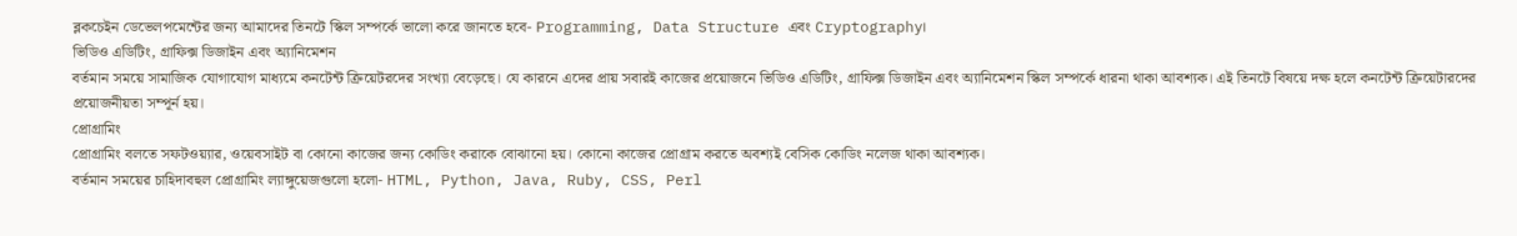ব্লকচেইন ডেভেলপমেন্টের জন্য আমাদের তিনটে স্কিল সম্পর্কে ভালো করে জানতে হবে- Programming, Data Structure এবং Cryptography।
ভিডিও এডিটিং, গ্রাফিক্স ডিজাইন এবং অ্যানিমেশন
বর্তমান সময়ে সামাজিক যোগাযোগ মাধ্যমে কনটেন্ট ক্রিয়েটরদের সংখ্যা বেড়েছে। যে কারনে এদের প্রায় সবারই কাজের প্রয়োজনে ভিডিও এডিটিং, গ্রাফিক্স ডিজাইন এবং অ্যানিমেশন স্কিল সম্পর্কে ধারনা থাকা আবশ্যক। এই তিনটে বিষয়ে দক্ষ হলে কনটেন্ট ক্রিয়েটারদের প্রয়োজনীয়তা সম্পূর্ন হয়।
প্রোগ্রামিং
প্রোগ্রামিং বলতে সফটওয়্যার, ওয়েবসাইট বা কোনো কাজের জন্য কোডিং করাকে বোঝানো হয়। কোনো কাজের প্রোগ্রাম করতে অবশ্যই বেসিক কোডিং নলেজ থাকা আবশ্যক।
বর্তমান সময়ের চাহিদাবহুল প্রোগ্রামিং ল্যাঙ্গুয়েজগুলো হলো- HTML, Python, Java, Ruby, CSS, Perl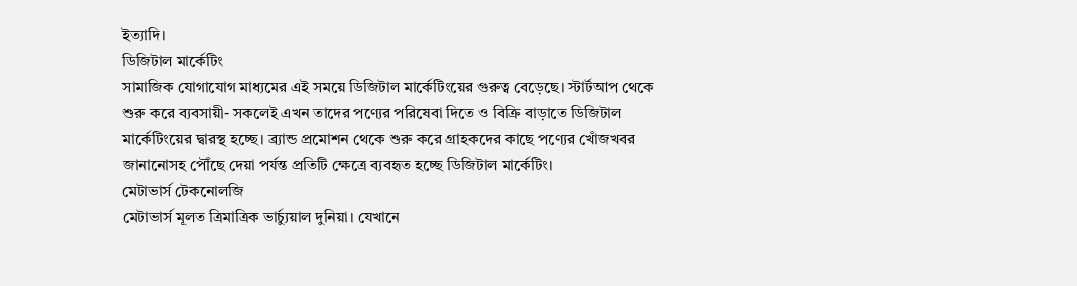ইত্যাদি।
ডিজিটাল মার্কেটিং
সামাজিক যোগাযোগ মাধ্যমের এই সময়ে ডিজিটাল মার্কেটিংয়ের গুরুত্ব বেড়েছে। স্টার্টআপ থেকে শুরু করে ব্যবসায়ী- সকলেই এখন তাদের পণ্যের পরিষেবা দিতে ও বিক্রি বাড়াতে ডিজিটাল মার্কেটিংয়ের দ্বারস্থ হচ্ছে। ব্র্যান্ড প্রমোশন থেকে শুরু করে গ্রাহকদের কাছে পণ্যের খোঁজখবর জানানোসহ পৌঁছে দেয়া পর্যন্ত প্রতিটি ক্ষেত্রে ব্যবহৃত হচ্ছে ডিজিটাল মার্কেটিং।
মেটাভার্স টেকনোলজি
মেটাভার্স মূলত ত্রিমাত্রিক ভার্চ্যুয়াল দুনিয়া। যেখানে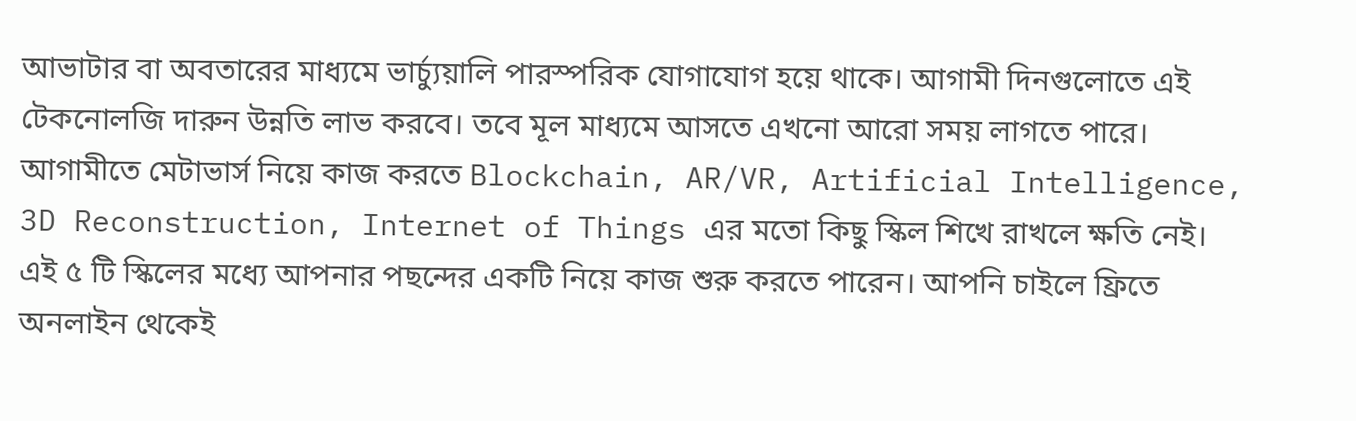আভাটার বা অবতারের মাধ্যমে ভার্চ্যুয়ালি পারস্পরিক যোগাযোগ হয়ে থাকে। আগামী দিনগুলোতে এই টেকনোলজি দারুন উন্নতি লাভ করবে। তবে মূল মাধ্যমে আসতে এখনো আরো সময় লাগতে পারে। আগামীতে মেটাভার্স নিয়ে কাজ করতে Blockchain, AR/VR, Artificial Intelligence, 3D Reconstruction, Internet of Things এর মতো কিছু স্কিল শিখে রাখলে ক্ষতি নেই।
এই ৫ টি স্কিলের মধ্যে আপনার পছন্দের একটি নিয়ে কাজ শুরু করতে পারেন। আপনি চাইলে ফ্রিতে অনলাইন থেকেই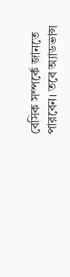বেসিক সম্পর্কে জানতে পারবেন। তবে অ্যাডভান্স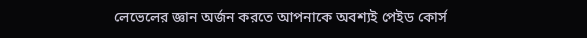লেভেলের জ্ঞান অর্জন করতে আপনাকে অবশ্যই পেইড কোর্স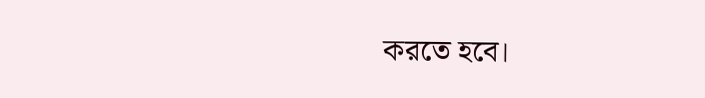করতে হবে।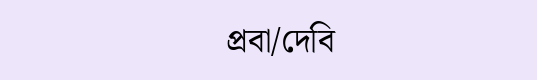প্রবা/দেবি